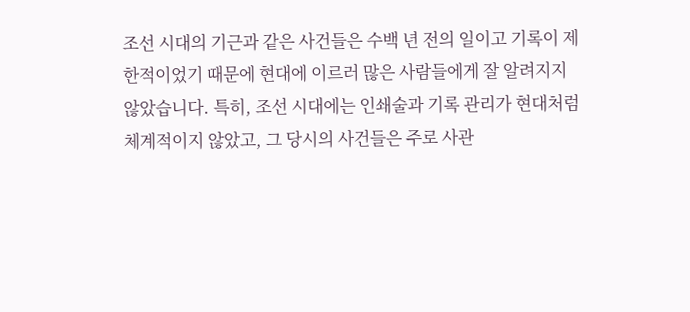조선 시대의 기근과 같은 사건들은 수백 년 전의 일이고 기록이 제한적이었기 때문에 현대에 이르러 많은 사람들에게 잘 알려지지 않았습니다. 특히, 조선 시대에는 인쇄술과 기록 관리가 현대처럼 체계적이지 않았고, 그 당시의 사건들은 주로 사관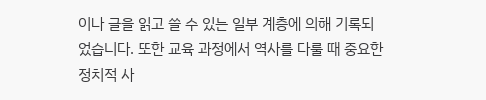이나 글을 읽고 쓸 수 있는 일부 계층에 의해 기록되었습니다. 또한 교육 과정에서 역사를 다룰 때 중요한 정치적 사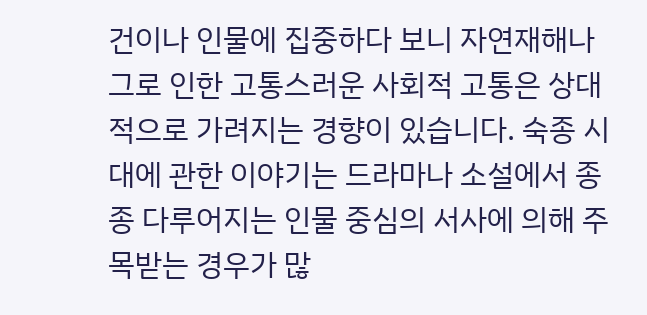건이나 인물에 집중하다 보니 자연재해나 그로 인한 고통스러운 사회적 고통은 상대적으로 가려지는 경향이 있습니다. 숙종 시대에 관한 이야기는 드라마나 소설에서 종종 다루어지는 인물 중심의 서사에 의해 주목받는 경우가 많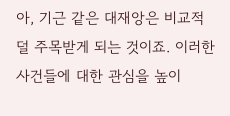아, 기근 같은 대재앙은 비교적 덜 주목받게 되는 것이죠. 이러한 사건들에 대한 관심을 높이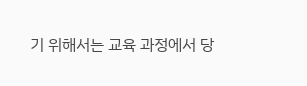기 위해서는 교육 과정에서 당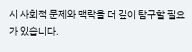시 사회적 문제와 맥락을 더 깊이 탐구할 필요가 있습니다.